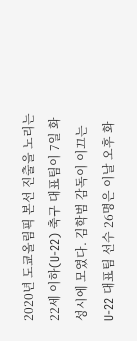2020년 도쿄올림픽 본선 진출을 노리는 22세 이하(U-22) 축구 대표팀이 7일 화성시에 모였다. 김학범 감독이 이끄는 U-22 대표팀 선수 26명은 이날 오후 화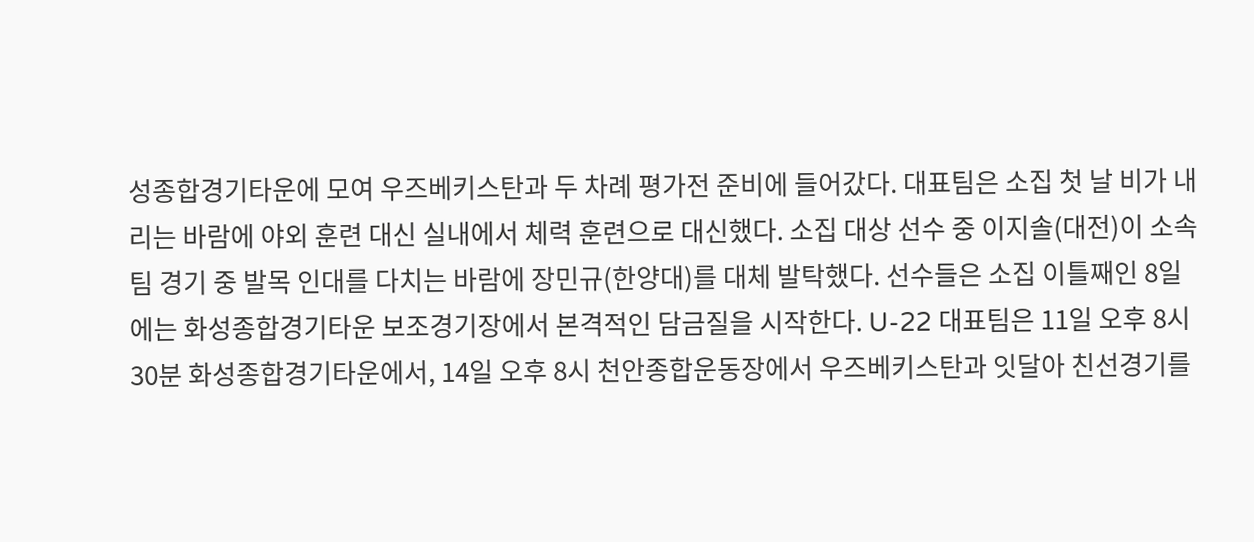성종합경기타운에 모여 우즈베키스탄과 두 차례 평가전 준비에 들어갔다. 대표팀은 소집 첫 날 비가 내리는 바람에 야외 훈련 대신 실내에서 체력 훈련으로 대신했다. 소집 대상 선수 중 이지솔(대전)이 소속팀 경기 중 발목 인대를 다치는 바람에 장민규(한양대)를 대체 발탁했다. 선수들은 소집 이틀째인 8일에는 화성종합경기타운 보조경기장에서 본격적인 담금질을 시작한다. U-22 대표팀은 11일 오후 8시30분 화성종합경기타운에서, 14일 오후 8시 천안종합운동장에서 우즈베키스탄과 잇달아 친선경기를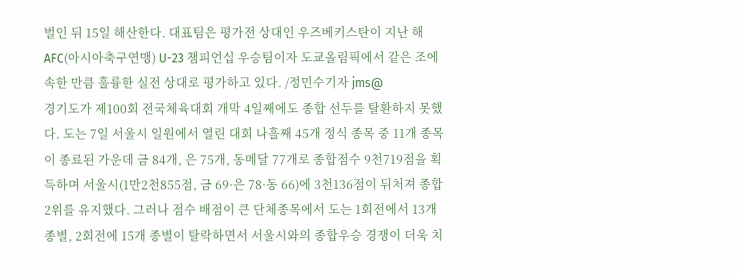벌인 뒤 15일 해산한다. 대표팀은 평가전 상대인 우즈베키스탄이 지난 해 AFC(아시아축구연맹) U-23 챔피언십 우승팀이자 도쿄올림픽에서 같은 조에 속한 만큼 훌륭한 실전 상대로 평가하고 있다. /정민수기자 jms@
경기도가 제100회 전국체육대회 개막 4일째에도 종합 선두를 탈환하지 못했다. 도는 7일 서울시 일원에서 열린 대회 나흘째 45개 정식 종목 중 11개 종목이 종료된 가운데 금 84개, 은 75개, 동메달 77개로 종합점수 9천719점을 획득하며 서울시(1만2천855점, 금 69·은 78·동 66)에 3천136점이 뒤처져 종합 2위를 유지했다. 그러나 점수 배점이 큰 단체종목에서 도는 1회전에서 13개 종별, 2회전에 15개 종별이 탈락하면서 서울시와의 종합우승 경쟁이 더욱 치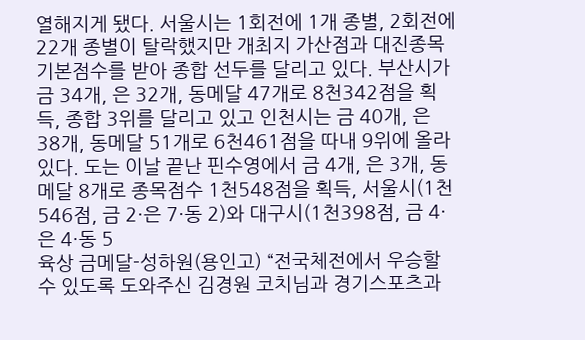열해지게 됐다. 서울시는 1회전에 1개 종별, 2회전에 22개 종별이 탈락했지만 개최지 가산점과 대진종목 기본점수를 받아 종합 선두를 달리고 있다. 부산시가 금 34개, 은 32개, 동메달 47개로 8천342점을 획득, 종합 3위를 달리고 있고 인천시는 금 40개, 은 38개, 동메달 51개로 6천461점을 따내 9위에 올라 있다. 도는 이날 끝난 핀수영에서 금 4개, 은 3개, 동메달 8개로 종목점수 1천548점을 획득, 서울시(1천546점, 금 2·은 7·동 2)와 대구시(1천398점, 금 4·은 4·동 5
육상 금메달-성하원(용인고) “전국체전에서 우승할 수 있도록 도와주신 김경원 코치님과 경기스포츠과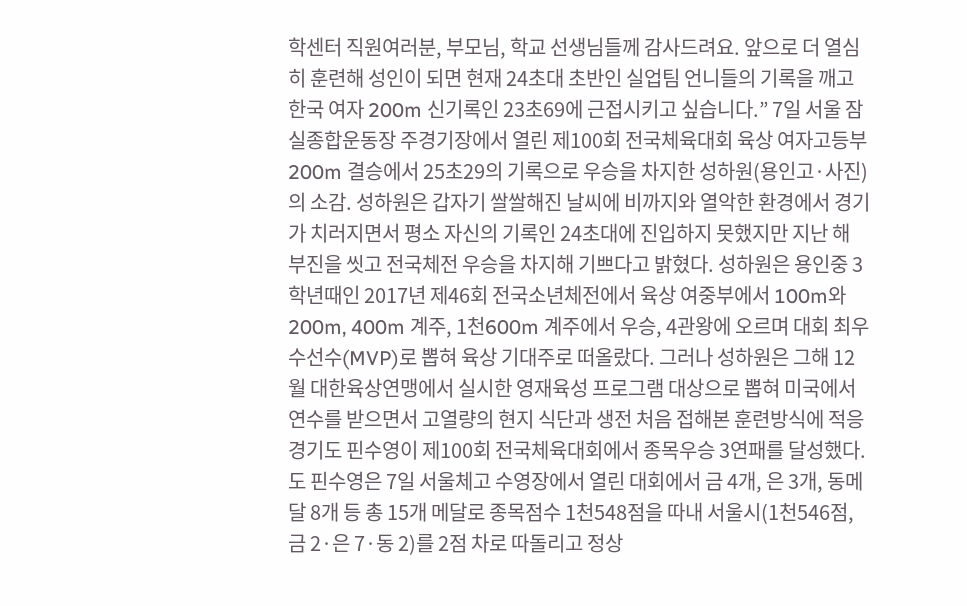학센터 직원여러분, 부모님, 학교 선생님들께 감사드려요. 앞으로 더 열심히 훈련해 성인이 되면 현재 24초대 초반인 실업팀 언니들의 기록을 깨고 한국 여자 200m 신기록인 23초69에 근접시키고 싶습니다.” 7일 서울 잠실종합운동장 주경기장에서 열린 제100회 전국체육대회 육상 여자고등부 200m 결승에서 25초29의 기록으로 우승을 차지한 성하원(용인고·사진)의 소감. 성하원은 갑자기 쌀쌀해진 날씨에 비까지와 열악한 환경에서 경기가 치러지면서 평소 자신의 기록인 24초대에 진입하지 못했지만 지난 해 부진을 씻고 전국체전 우승을 차지해 기쁘다고 밝혔다. 성하원은 용인중 3학년때인 2017년 제46회 전국소년체전에서 육상 여중부에서 100m와 200m, 400m 계주, 1천600m 계주에서 우승, 4관왕에 오르며 대회 최우수선수(MVP)로 뽑혀 육상 기대주로 떠올랐다. 그러나 성하원은 그해 12월 대한육상연맹에서 실시한 영재육성 프로그램 대상으로 뽑혀 미국에서 연수를 받으면서 고열량의 현지 식단과 생전 처음 접해본 훈련방식에 적응
경기도 핀수영이 제100회 전국체육대회에서 종목우승 3연패를 달성했다. 도 핀수영은 7일 서울체고 수영장에서 열린 대회에서 금 4개, 은 3개, 동메달 8개 등 총 15개 메달로 종목점수 1천548점을 따내 서울시(1천546점, 금 2·은 7·동 2)를 2점 차로 따돌리고 정상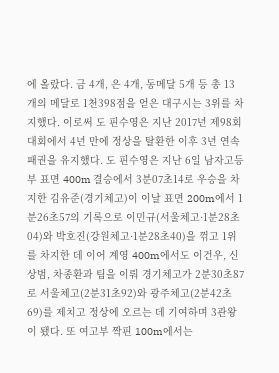에 올랐다. 금 4개, 은 4개, 동메달 5개 등 총 13개의 메달로 1천398점을 얻은 대구시는 3위를 차지했다. 이로써 도 핀수영은 지난 2017년 제98회 대회에서 4년 만에 정상을 탈환한 이후 3년 연속 패권을 유지했다. 도 핀수영은 지난 6일 남자고등부 표면 400m 결승에서 3분07초14로 우승을 차지한 김유준(경기체고)이 이날 표면 200m에서 1분26초57의 기록으로 이민규(서울체고·1분28초04)와 박호진(강원체고·1분28초40)을 꺾고 1위를 차지한 데 이어 계영 400m에서도 이건우, 신상범, 차종환과 팀을 이뤄 경기체고가 2분30초87로 서울체고(2분31초92)와 광주체고(2분42초69)를 제치고 정상에 오르는 데 기여하며 3관왕이 됐다. 또 여고부 짝핀 100m에서는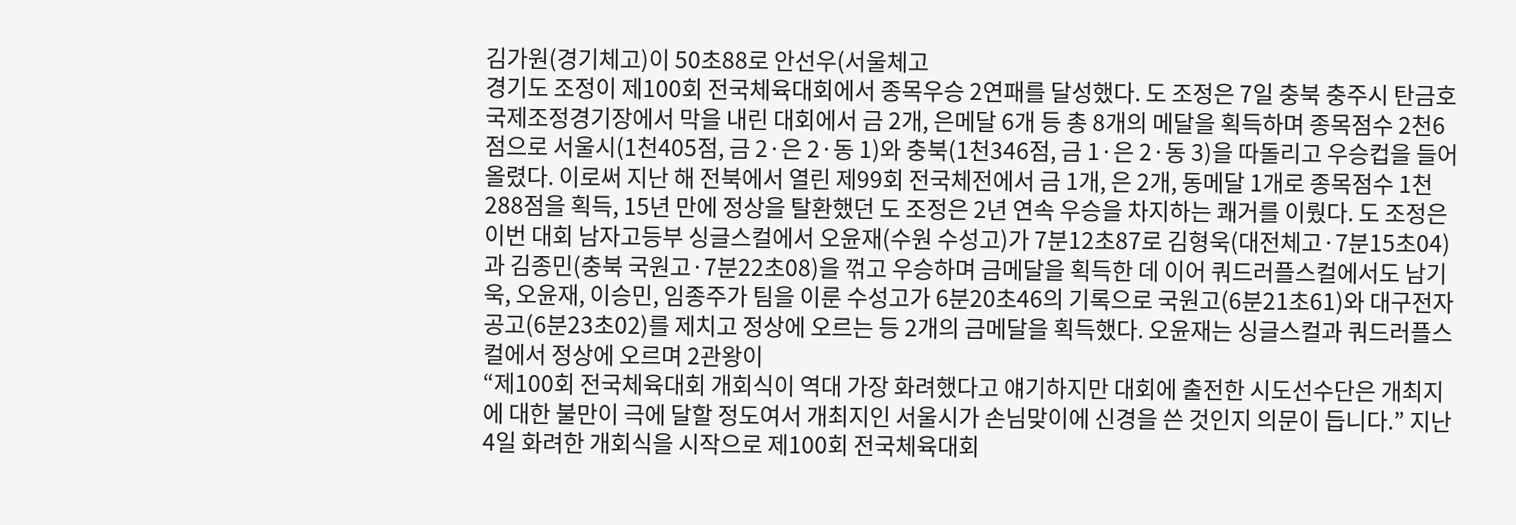김가원(경기체고)이 50초88로 안선우(서울체고
경기도 조정이 제100회 전국체육대회에서 종목우승 2연패를 달성했다. 도 조정은 7일 충북 충주시 탄금호국제조정경기장에서 막을 내린 대회에서 금 2개, 은메달 6개 등 총 8개의 메달을 획득하며 종목점수 2천6점으로 서울시(1천405점, 금 2·은 2·동 1)와 충북(1천346점, 금 1·은 2·동 3)을 따돌리고 우승컵을 들어올렸다. 이로써 지난 해 전북에서 열린 제99회 전국체전에서 금 1개, 은 2개, 동메달 1개로 종목점수 1천288점을 획득, 15년 만에 정상을 탈환했던 도 조정은 2년 연속 우승을 차지하는 쾌거를 이뤘다. 도 조정은 이번 대회 남자고등부 싱글스컬에서 오윤재(수원 수성고)가 7분12초87로 김형욱(대전체고·7분15초04)과 김종민(충북 국원고·7분22초08)을 꺾고 우승하며 금메달을 획득한 데 이어 쿼드러플스컬에서도 남기욱, 오윤재, 이승민, 임종주가 팀을 이룬 수성고가 6분20초46의 기록으로 국원고(6분21초61)와 대구전자공고(6분23초02)를 제치고 정상에 오르는 등 2개의 금메달을 획득했다. 오윤재는 싱글스컬과 쿼드러플스컬에서 정상에 오르며 2관왕이
“제100회 전국체육대회 개회식이 역대 가장 화려했다고 얘기하지만 대회에 출전한 시도선수단은 개최지에 대한 불만이 극에 달할 정도여서 개최지인 서울시가 손님맞이에 신경을 쓴 것인지 의문이 듭니다.” 지난 4일 화려한 개회식을 시작으로 제100회 전국체육대회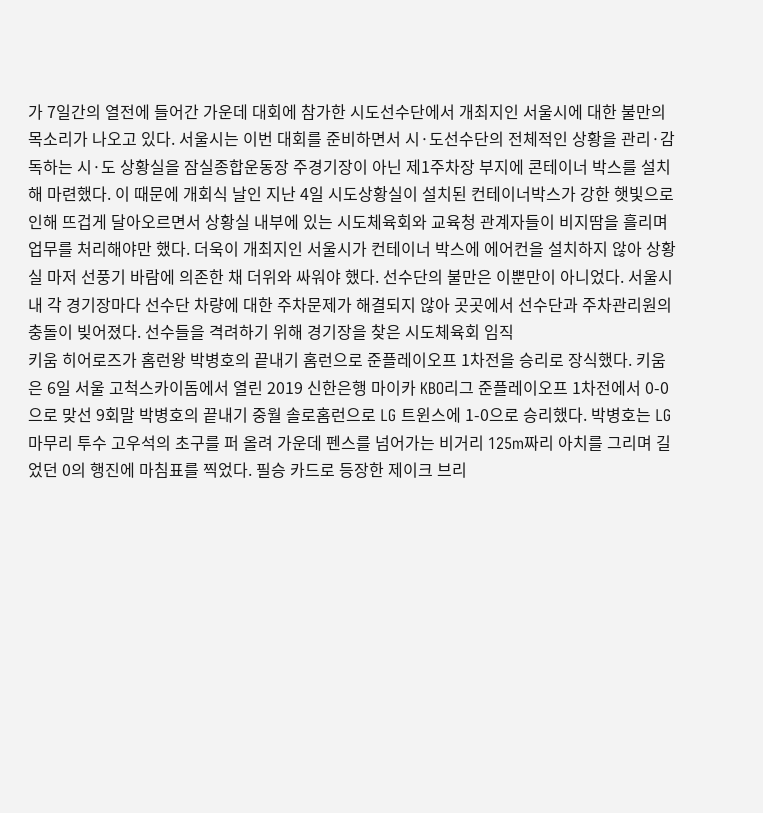가 7일간의 열전에 들어간 가운데 대회에 참가한 시도선수단에서 개최지인 서울시에 대한 불만의 목소리가 나오고 있다. 서울시는 이번 대회를 준비하면서 시·도선수단의 전체적인 상황을 관리·감독하는 시·도 상황실을 잠실종합운동장 주경기장이 아닌 제1주차장 부지에 콘테이너 박스를 설치해 마련했다. 이 때문에 개회식 날인 지난 4일 시도상황실이 설치된 컨테이너박스가 강한 햇빛으로 인해 뜨겁게 달아오르면서 상황실 내부에 있는 시도체육회와 교육청 관계자들이 비지땀을 흘리며 업무를 처리해야만 했다. 더욱이 개최지인 서울시가 컨테이너 박스에 에어컨을 설치하지 않아 상황실 마저 선풍기 바람에 의존한 채 더위와 싸워야 했다. 선수단의 불만은 이뿐만이 아니었다. 서울시내 각 경기장마다 선수단 차량에 대한 주차문제가 해결되지 않아 곳곳에서 선수단과 주차관리원의 충돌이 빚어졌다. 선수들을 격려하기 위해 경기장을 찾은 시도체육회 임직
키움 히어로즈가 홈런왕 박병호의 끝내기 홈런으로 준플레이오프 1차전을 승리로 장식했다. 키움은 6일 서울 고척스카이돔에서 열린 2019 신한은행 마이카 KBO리그 준플레이오프 1차전에서 0-0으로 맞선 9회말 박병호의 끝내기 중월 솔로홈런으로 LG 트윈스에 1-0으로 승리했다. 박병호는 LG 마무리 투수 고우석의 초구를 퍼 올려 가운데 펜스를 넘어가는 비거리 125m짜리 아치를 그리며 길었던 0의 행진에 마침표를 찍었다. 필승 카드로 등장한 제이크 브리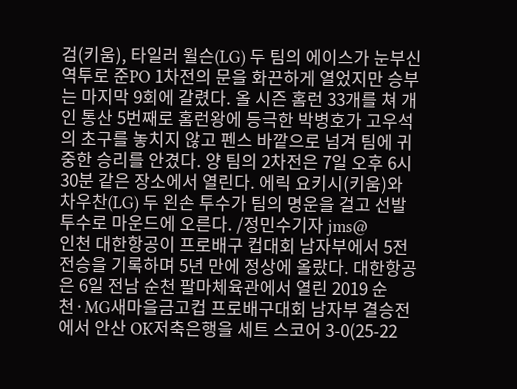검(키움), 타일러 윌슨(LG) 두 팀의 에이스가 눈부신 역투로 준PO 1차전의 문을 화끈하게 열었지만 승부는 마지막 9회에 갈렸다. 올 시즌 홈런 33개를 쳐 개인 통산 5번째로 홈런왕에 등극한 박병호가 고우석의 초구를 놓치지 않고 펜스 바깥으로 넘겨 팀에 귀중한 승리를 안겼다. 양 팀의 2차전은 7일 오후 6시 30분 같은 장소에서 열린다. 에릭 요키시(키움)와 차우찬(LG) 두 왼손 투수가 팀의 명운을 걸고 선발 투수로 마운드에 오른다. /정민수기자 jms@
인천 대한항공이 프로배구 컵대회 남자부에서 5전 전승을 기록하며 5년 만에 정상에 올랐다. 대한항공은 6일 전남 순천 팔마체육관에서 열린 2019 순천·MG새마을금고컵 프로배구대회 남자부 결승전에서 안산 OK저축은행을 세트 스코어 3-0(25-22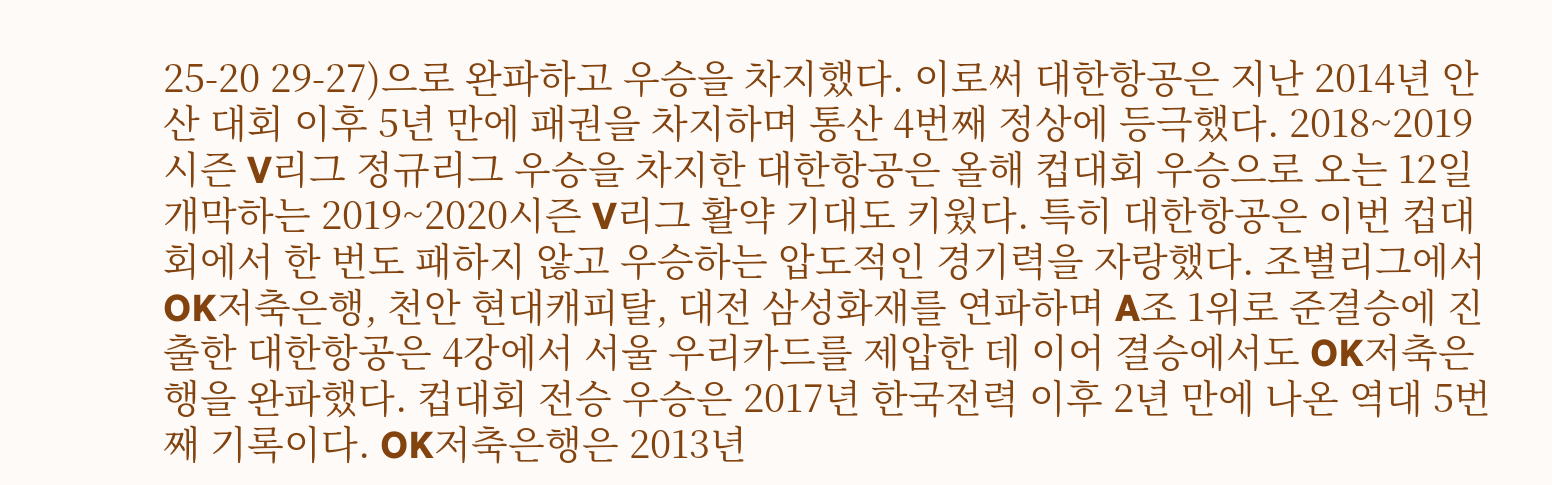25-20 29-27)으로 완파하고 우승을 차지했다. 이로써 대한항공은 지난 2014년 안산 대회 이후 5년 만에 패권을 차지하며 통산 4번째 정상에 등극했다. 2018~2019시즌 V리그 정규리그 우승을 차지한 대한항공은 올해 컵대회 우승으로 오는 12일 개막하는 2019~2020시즌 V리그 활약 기대도 키웠다. 특히 대한항공은 이번 컵대회에서 한 번도 패하지 않고 우승하는 압도적인 경기력을 자랑했다. 조별리그에서 OK저축은행, 천안 현대캐피탈, 대전 삼성화재를 연파하며 A조 1위로 준결승에 진출한 대한항공은 4강에서 서울 우리카드를 제압한 데 이어 결승에서도 OK저축은행을 완파했다. 컵대회 전승 우승은 2017년 한국전력 이후 2년 만에 나온 역대 5번째 기록이다. OK저축은행은 2013년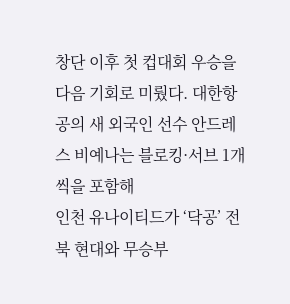창단 이후 첫 컵대회 우승을 다음 기회로 미뤘다. 대한항공의 새 외국인 선수 안드레스 비예나는 블로킹·서브 1개씩을 포함해
인천 유나이티드가 ‘닥공’ 전북 현대와 무승부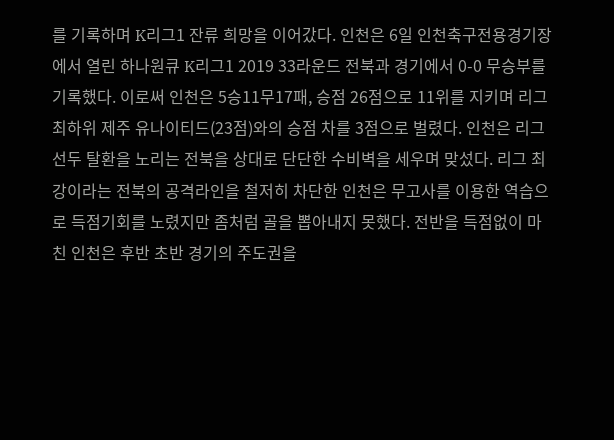를 기록하며 K리그1 잔류 희망을 이어갔다. 인천은 6일 인천축구전용경기장에서 열린 하나원큐 K리그1 2019 33라운드 전북과 경기에서 0-0 무승부를 기록했다. 이로써 인천은 5승11무17패, 승점 26점으로 11위를 지키며 리그 최하위 제주 유나이티드(23점)와의 승점 차를 3점으로 벌렸다. 인천은 리그 선두 탈환을 노리는 전북을 상대로 단단한 수비벽을 세우며 맞섰다. 리그 최강이라는 전북의 공격라인을 철저히 차단한 인천은 무고사를 이용한 역습으로 득점기회를 노렸지만 좀처럼 골을 뽑아내지 못했다. 전반을 득점없이 마친 인천은 후반 초반 경기의 주도권을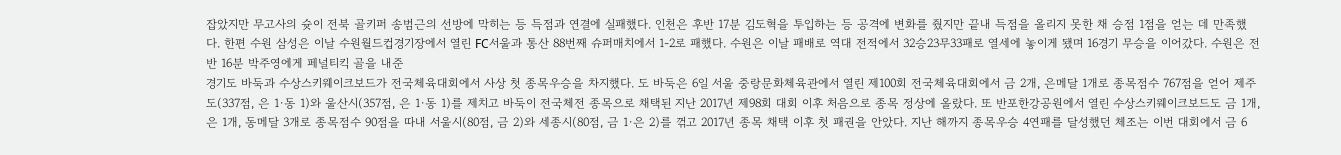잡았지만 무고사의 슛이 전북 골키퍼 송범근의 선방에 막히는 등 득점과 연결에 실패했다. 인천은 후반 17분 김도혁을 투입하는 등 공격에 변화를 줬지만 끝내 득점을 올리지 못한 채 승점 1점을 얻는 데 만족했다. 한편 수원 삼성은 이날 수원월드컵경기장에서 열린 FC서울과 통산 88번째 슈퍼매치에서 1-2로 패했다. 수원은 이날 패배로 역대 전적에서 32승23무33패로 열세에 놓이게 됐며 16경기 무승을 이어갔다. 수원은 전반 16분 박주영에게 페널티킥 골을 내준
경기도 바둑과 수상스키웨이크보드가 전국체육대회에서 사상 첫 종목우승을 차지했다. 도 바둑은 6일 서울 중랑문화체육관에서 열린 제100회 전국체육대회에서 금 2개, 은메달 1개로 종목점수 767점을 얻어 제주도(337점, 은 1·동 1)와 울산시(357점, 은 1·동 1)를 제치고 바둑이 전국체전 종목으로 채택된 지난 2017년 제98회 대회 이후 처음으로 종목 정상에 올랐다. 또 반포한강공원에서 열린 수상스키웨이크보드도 금 1개, 은 1개, 동메달 3개로 종목점수 90점을 따내 서울시(80점, 금 2)와 세종시(80점, 금 1·은 2)를 꺾고 2017년 종목 채택 이후 첫 패권을 안았다. 지난 해까지 종목우승 4연패를 달성했던 체조는 이번 대회에서 금 6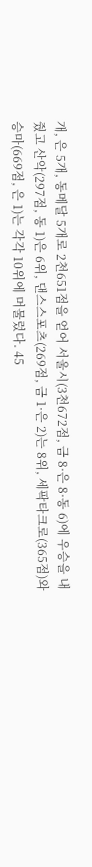개, 은 5개, 동메달 5개로 2천651점을 얻어 서울시(3천672점, 금 8·은 8·동 6)에 우승을 내줬고 산악(297점, 동 1)은 6위, 댄스스포츠(269점, 금 1·은 2)는 8위, 세팍타크로(365점)와 승마(669점, 은 1)는 각각 10위에 머물렀다. 45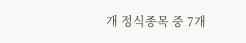개 정식종목 중 7개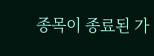종목이 종료된 가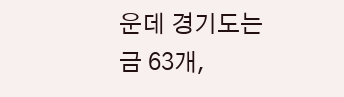운데 경기도는 금 63개,